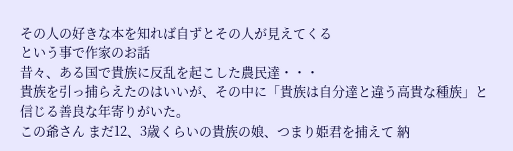その人の好きな本を知れば自ずとその人が見えてくる
という事で作家のお話
昔々、ある国で貴族に反乱を起こした農民達・・・
貴族を引っ捕らえたのはいいが、その中に「貴族は自分達と違う高貴な種族」と信じる善良な年寄りがいた。
この爺さん まだ12、3歳くらいの貴族の娘、つまり姫君を捕えて 納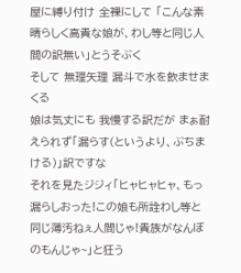屋に縛り付け 全裸にして 「こんな素晴らしく高貴な娘が、わし等と同じ人間の訳無い」とうそぶく
そして 無理矢理 漏斗で水を飲ませまくる
娘は気丈にも 我慢する訳だが まぁ耐えられず「漏らす(というより、ぶちまける)」訳ですな
それを見たジジィ「ヒャヒャヒャ、もっ漏らしおった!この娘も所詮わし等と同じ薄汚ねぇ人間じゃ!貴族がなんぼのもんじゃ~」と狂う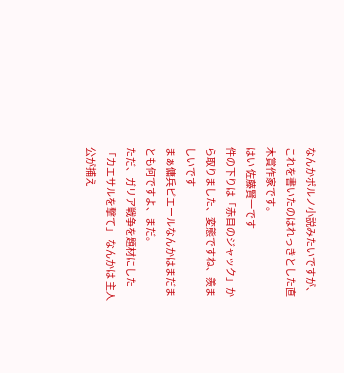なんかポルノ小説みたいですが、これを書いたのはれっきとした直木賞作家です。
はい 佐藤賢一です
件の下りは「赤目のジャック」から取りました、変態ですね、羨ましいです
まぁ傭兵ピエールなんかはまだまとも何ですよ、まだ。
ただ、ガリア戦争を題材にした「カエサルを撃て」 なんかは 主人公が捕え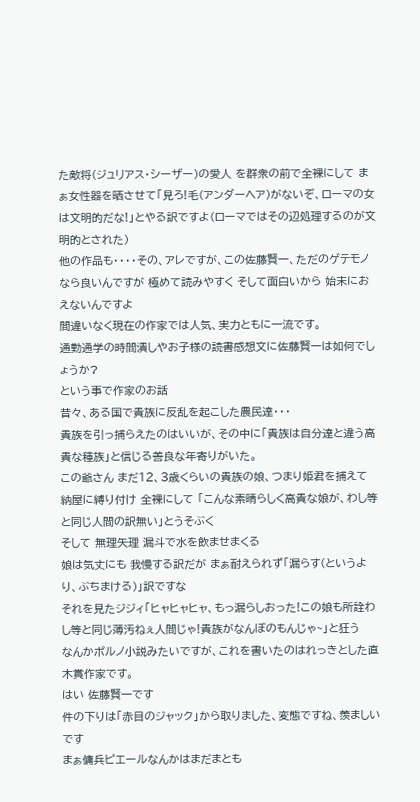た敵将(ジュリアス・シーザー)の愛人 を群衆の前で全裸にして まぁ女性器を晒させて「見ろ!毛(アンダーヘア)がないぞ、ローマの女は文明的だな!」とやる訳ですよ(ローマではその辺処理するのが文明的とされた)
他の作品も・・・・その、アレですが、この佐藤賢一、ただのゲテモノなら良いんですが 極めて読みやすく そして面白いから 始末におえないんですよ
間違いなく現在の作家では人気、実力ともに一流です。
通勤通学の時間潰しやお子様の読書感想文に佐藤賢一は如何でしょうか?
という事で作家のお話
昔々、ある国で貴族に反乱を起こした農民達・・・
貴族を引っ捕らえたのはいいが、その中に「貴族は自分達と違う高貴な種族」と信じる善良な年寄りがいた。
この爺さん まだ12、3歳くらいの貴族の娘、つまり姫君を捕えて 納屋に縛り付け 全裸にして 「こんな素晴らしく高貴な娘が、わし等と同じ人間の訳無い」とうそぶく
そして 無理矢理 漏斗で水を飲ませまくる
娘は気丈にも 我慢する訳だが まぁ耐えられず「漏らす(というより、ぶちまける)」訳ですな
それを見たジジィ「ヒャヒャヒャ、もっ漏らしおった!この娘も所詮わし等と同じ薄汚ねぇ人間じゃ!貴族がなんぼのもんじゃ~」と狂う
なんかポルノ小説みたいですが、これを書いたのはれっきとした直木賞作家です。
はい 佐藤賢一です
件の下りは「赤目のジャック」から取りました、変態ですね、羨ましいです
まぁ傭兵ピエールなんかはまだまとも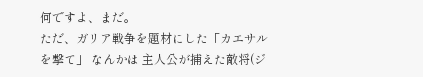何ですよ、まだ。
ただ、ガリア戦争を題材にした「カエサルを撃て」 なんかは 主人公が捕えた敵将(ジ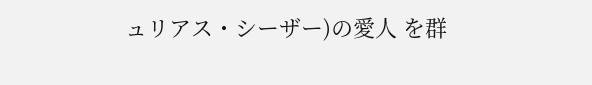ュリアス・シーザー)の愛人 を群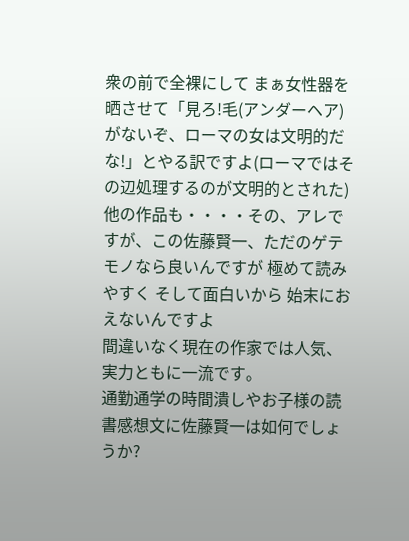衆の前で全裸にして まぁ女性器を晒させて「見ろ!毛(アンダーヘア)がないぞ、ローマの女は文明的だな!」とやる訳ですよ(ローマではその辺処理するのが文明的とされた)
他の作品も・・・・その、アレですが、この佐藤賢一、ただのゲテモノなら良いんですが 極めて読みやすく そして面白いから 始末におえないんですよ
間違いなく現在の作家では人気、実力ともに一流です。
通勤通学の時間潰しやお子様の読書感想文に佐藤賢一は如何でしょうか?